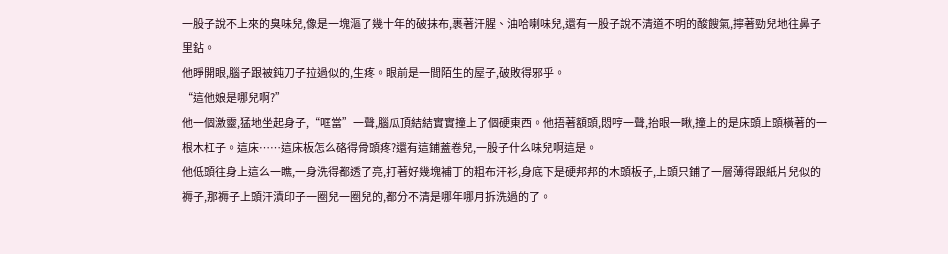一股子說不上來的臭味兒,像是一塊漚了幾十年的破抹布,裹著汗腥、油哈喇味兒,還有一股子說不清道不明的酸餿氣,擰著勁兒地往鼻子里鉆。
他睜開眼,腦子跟被鈍刀子拉過似的,生疼。眼前是一間陌生的屋子,破敗得邪乎。
“這他娘是哪兒啊?”
他一個激靈,猛地坐起身子,“哐當”一聲,腦瓜頂結結實實撞上了個硬東西。他捂著額頭,悶哼一聲,抬眼一瞅,撞上的是床頭上頭橫著的一根木杠子。這床……這床板怎么硌得骨頭疼?還有這鋪蓋卷兒,一股子什么味兒啊這是。
他低頭往身上這么一瞧,一身洗得都透了亮,打著好幾塊補丁的粗布汗衫,身底下是硬邦邦的木頭板子,上頭只鋪了一層薄得跟紙片兒似的褥子,那褥子上頭汗漬印子一圈兒一圈兒的,都分不清是哪年哪月拆洗過的了。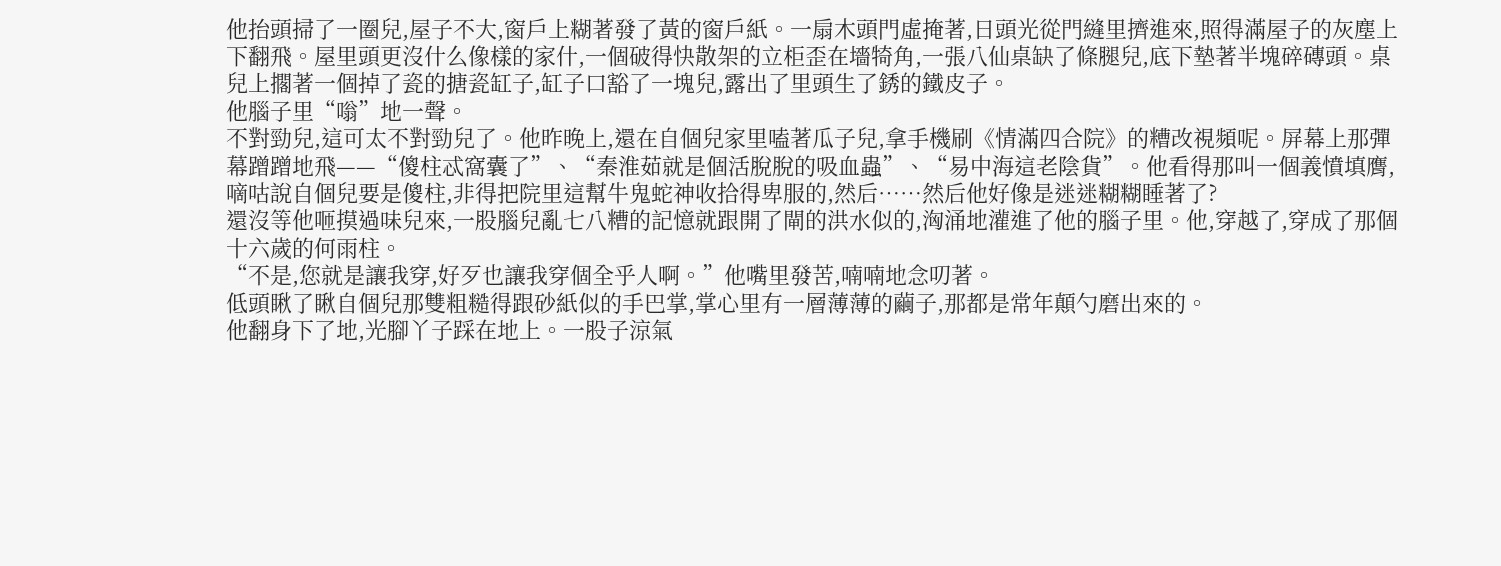他抬頭掃了一圈兒,屋子不大,窗戶上糊著發了黃的窗戶紙。一扇木頭門虛掩著,日頭光從門縫里擠進來,照得滿屋子的灰塵上下翻飛。屋里頭更沒什么像樣的家什,一個破得快散架的立柜歪在墻犄角,一張八仙桌缺了條腿兒,底下墊著半塊碎磚頭。桌兒上擱著一個掉了瓷的搪瓷缸子,缸子口豁了一塊兒,露出了里頭生了銹的鐵皮子。
他腦子里“嗡”地一聲。
不對勁兒,這可太不對勁兒了。他昨晚上,還在自個兒家里嗑著瓜子兒,拿手機刷《情滿四合院》的糟改視頻呢。屏幕上那彈幕蹭蹭地飛——“傻柱忒窩囊了”、“秦淮茹就是個活脫脫的吸血蟲”、“易中海這老陰貨”。他看得那叫一個義憤填膺,嘀咕說自個兒要是傻柱,非得把院里這幫牛鬼蛇神收拾得卑服的,然后……然后他好像是迷迷糊糊睡著了?
還沒等他咂摸過味兒來,一股腦兒亂七八糟的記憶就跟開了閘的洪水似的,洶涌地灌進了他的腦子里。他,穿越了,穿成了那個十六歲的何雨柱。
“不是,您就是讓我穿,好歹也讓我穿個全乎人啊。”他嘴里發苦,喃喃地念叨著。
低頭瞅了瞅自個兒那雙粗糙得跟砂紙似的手巴掌,掌心里有一層薄薄的繭子,那都是常年顛勺磨出來的。
他翻身下了地,光腳丫子踩在地上。一股子涼氣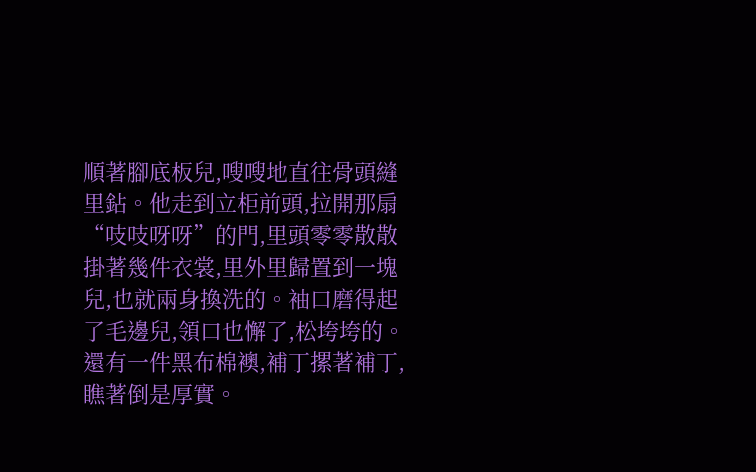順著腳底板兒,嗖嗖地直往骨頭縫里鉆。他走到立柜前頭,拉開那扇“吱吱呀呀”的門,里頭零零散散掛著幾件衣裳,里外里歸置到一塊兒,也就兩身換洗的。袖口磨得起了毛邊兒,領口也懈了,松垮垮的。還有一件黑布棉襖,補丁摞著補丁,瞧著倒是厚實。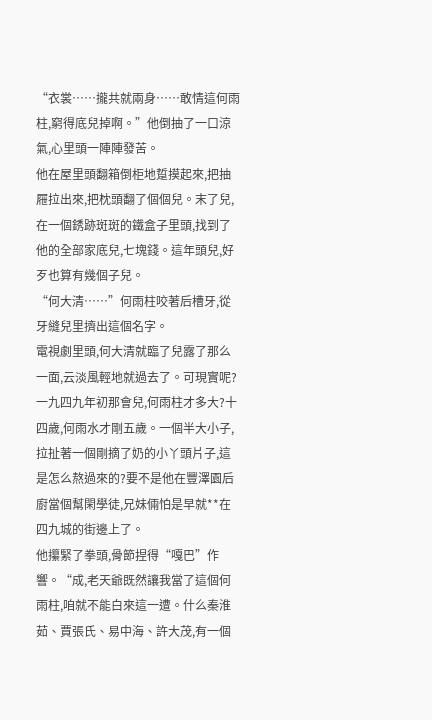“衣裳……攏共就兩身……敢情這何雨柱,窮得底兒掉啊。”他倒抽了一口涼氣,心里頭一陣陣發苦。
他在屋里頭翻箱倒柜地踅摸起來,把抽屜拉出來,把枕頭翻了個個兒。末了兒,在一個銹跡斑斑的鐵盒子里頭,找到了他的全部家底兒,七塊錢。這年頭兒,好歹也算有幾個子兒。
“何大清……”何雨柱咬著后槽牙,從牙縫兒里擠出這個名字。
電視劇里頭,何大清就臨了兒露了那么一面,云淡風輕地就過去了。可現實呢?一九四九年初那會兒,何雨柱才多大?十四歲,何雨水才剛五歲。一個半大小子,拉扯著一個剛摘了奶的小丫頭片子,這是怎么熬過來的?要不是他在豐澤園后廚當個幫閑學徒,兄妹倆怕是早就**在四九城的街邊上了。
他攥緊了拳頭,骨節捏得“嘎巴”作響。“成,老天爺既然讓我當了這個何雨柱,咱就不能白來這一遭。什么秦淮茹、賈張氏、易中海、許大茂,有一個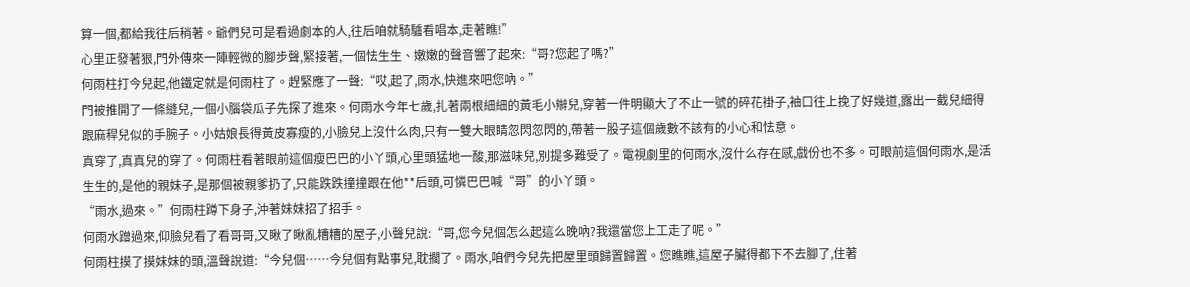算一個,都給我往后稍著。爺們兒可是看過劇本的人,往后咱就騎驢看唱本,走著瞧!”
心里正發著狠,門外傳來一陣輕微的腳步聲,緊接著,一個怯生生、嫩嫩的聲音響了起來:“哥?您起了嗎?”
何雨柱打今兒起,他鐵定就是何雨柱了。趕緊應了一聲:“哎,起了,雨水,快進來吧您吶。”
門被推開了一條縫兒,一個小腦袋瓜子先探了進來。何雨水今年七歲,扎著兩根細細的黃毛小辮兒,穿著一件明顯大了不止一號的碎花褂子,袖口往上挽了好幾道,露出一截兒細得跟麻稈兒似的手腕子。小姑娘長得黃皮寡瘦的,小臉兒上沒什么肉,只有一雙大眼睛忽閃忽閃的,帶著一股子這個歲數不該有的小心和怯意。
真穿了,真真兒的穿了。何雨柱看著眼前這個瘦巴巴的小丫頭,心里頭猛地一酸,那滋味兒,別提多難受了。電視劇里的何雨水,沒什么存在感,戲份也不多。可眼前這個何雨水,是活生生的,是他的親妹子,是那個被親爹扔了,只能跌跌撞撞跟在他**后頭,可憐巴巴喊“哥”的小丫頭。
“雨水,過來。”何雨柱蹲下身子,沖著妹妹招了招手。
何雨水蹭過來,仰臉兒看了看哥哥,又瞅了瞅亂糟糟的屋子,小聲兒說:“哥,您今兒個怎么起這么晚吶?我還當您上工走了呢。”
何雨柱摸了摸妹妹的頭,溫聲說道:“今兒個……今兒個有點事兒,耽擱了。雨水,咱們今兒先把屋里頭歸置歸置。您瞧瞧,這屋子臟得都下不去腳了,住著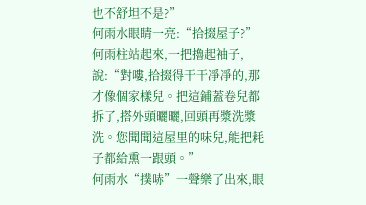也不舒坦不是?”
何雨水眼睛一亮:“拾掇屋子?”
何雨柱站起來,一把擼起袖子,說:“對嘍,拾掇得干干凈凈的,那才像個家樣兒。把這鋪蓋卷兒都拆了,搭外頭曬曬,回頭再漿洗漿洗。您聞聞這屋里的味兒,能把耗子都給熏一跟頭。”
何雨水“撲哧”一聲樂了出來,眼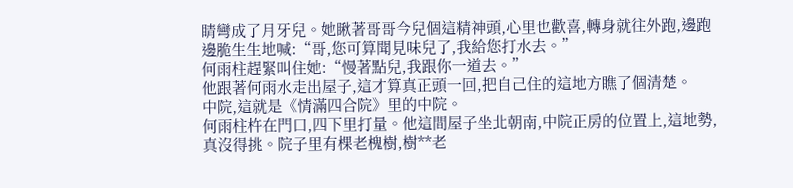睛彎成了月牙兒。她瞅著哥哥今兒個這精神頭,心里也歡喜,轉身就往外跑,邊跑邊脆生生地喊:“哥,您可算聞見味兒了,我給您打水去。”
何雨柱趕緊叫住她:“慢著點兒,我跟你一道去。”
他跟著何雨水走出屋子,這才算真正頭一回,把自己住的這地方瞧了個清楚。
中院,這就是《情滿四合院》里的中院。
何雨柱杵在門口,四下里打量。他這間屋子坐北朝南,中院正房的位置上,這地勢,真沒得挑。院子里有棵老槐樹,樹**老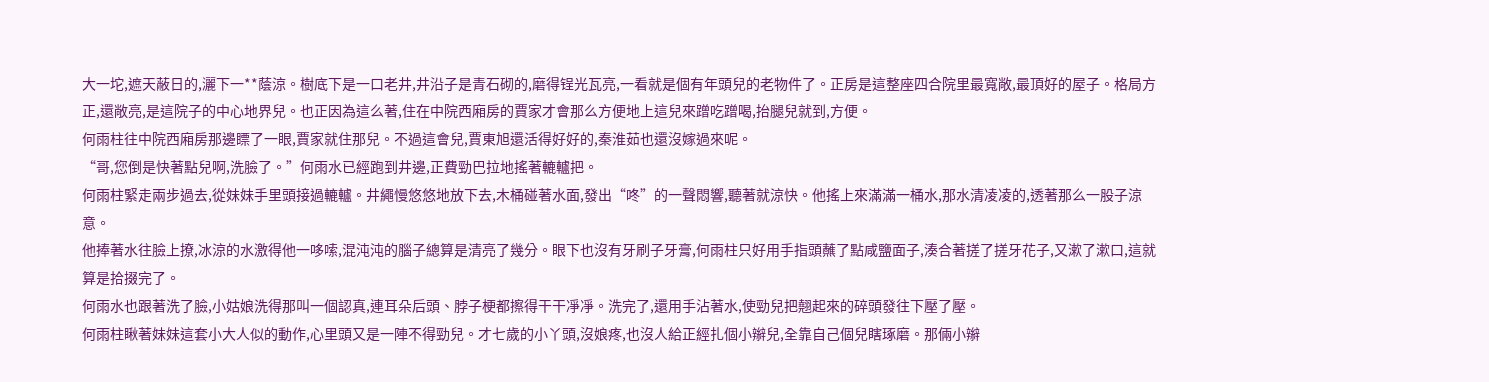大一坨,遮天蔽日的,灑下一**蔭涼。樹底下是一口老井,井沿子是青石砌的,磨得锃光瓦亮,一看就是個有年頭兒的老物件了。正房是這整座四合院里最寬敞,最頂好的屋子。格局方正,還敞亮,是這院子的中心地界兒。也正因為這么著,住在中院西廂房的賈家才會那么方便地上這兒來蹭吃蹭喝,抬腿兒就到,方便。
何雨柱往中院西廂房那邊瞟了一眼,賈家就住那兒。不過這會兒,賈東旭還活得好好的,秦淮茹也還沒嫁過來呢。
“哥,您倒是快著點兒啊,洗臉了。”何雨水已經跑到井邊,正費勁巴拉地搖著轆轤把。
何雨柱緊走兩步過去,從妹妹手里頭接過轆轤。井繩慢悠悠地放下去,木桶碰著水面,發出“咚”的一聲悶響,聽著就涼快。他搖上來滿滿一桶水,那水清凌凌的,透著那么一股子涼意。
他捧著水往臉上撩,冰涼的水激得他一哆嗦,混沌沌的腦子總算是清亮了幾分。眼下也沒有牙刷子牙膏,何雨柱只好用手指頭蘸了點咸鹽面子,湊合著搓了搓牙花子,又漱了漱口,這就算是拾掇完了。
何雨水也跟著洗了臉,小姑娘洗得那叫一個認真,連耳朵后頭、脖子梗都擦得干干凈凈。洗完了,還用手沾著水,使勁兒把翹起來的碎頭發往下壓了壓。
何雨柱瞅著妹妹這套小大人似的動作,心里頭又是一陣不得勁兒。才七歲的小丫頭,沒娘疼,也沒人給正經扎個小辮兒,全靠自己個兒瞎琢磨。那倆小辮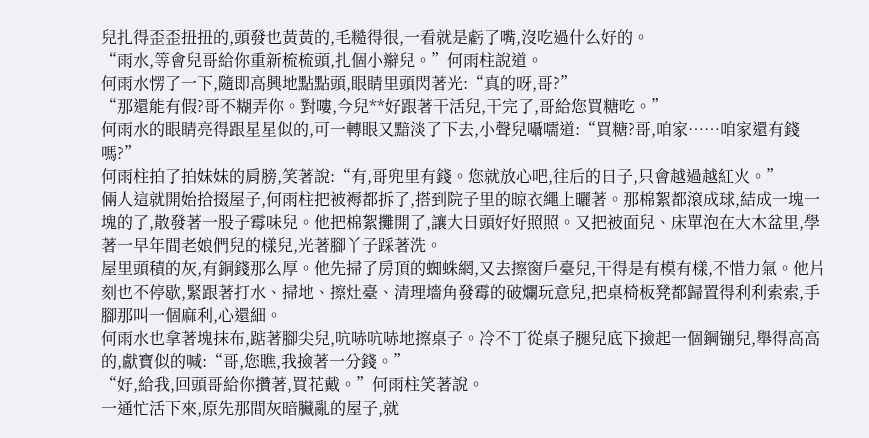兒扎得歪歪扭扭的,頭發也黃黃的,毛糙得很,一看就是虧了嘴,沒吃過什么好的。
“雨水,等會兒哥給你重新梳梳頭,扎個小辮兒。”何雨柱說道。
何雨水愣了一下,隨即高興地點點頭,眼睛里頭閃著光:“真的呀,哥?”
“那還能有假?哥不糊弄你。對嘍,今兒**好跟著干活兒,干完了,哥給您買糖吃。”
何雨水的眼睛亮得跟星星似的,可一轉眼又黯淡了下去,小聲兒囁嚅道:“買糖?哥,咱家……咱家還有錢嗎?”
何雨柱拍了拍妹妹的肩膀,笑著說:“有,哥兜里有錢。您就放心吧,往后的日子,只會越過越紅火。”
倆人這就開始拾掇屋子,何雨柱把被褥都拆了,搭到院子里的晾衣繩上曬著。那棉絮都滾成球,結成一塊一塊的了,散發著一股子霉味兒。他把棉絮攤開了,讓大日頭好好照照。又把被面兒、床單泡在大木盆里,學著一早年間老娘們兒的樣兒,光著腳丫子踩著洗。
屋里頭積的灰,有銅錢那么厚。他先掃了房頂的蜘蛛網,又去擦窗戶臺兒,干得是有模有樣,不惜力氣。他片刻也不停歇,緊跟著打水、掃地、擦灶臺、清理墻角發霉的破爛玩意兒,把桌椅板凳都歸置得利利索索,手腳那叫一個麻利,心還細。
何雨水也拿著塊抹布,踮著腳尖兒,吭哧吭哧地擦桌子。冷不丁從桌子腿兒底下撿起一個鋼镚兒,舉得高高的,獻寶似的喊:“哥,您瞧,我撿著一分錢。”
“好,給我,回頭哥給你攢著,買花戴。”何雨柱笑著說。
一通忙活下來,原先那間灰暗臟亂的屋子,就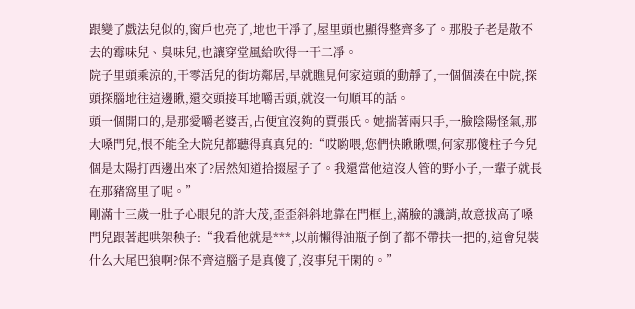跟變了戲法兒似的,窗戶也亮了,地也干凈了,屋里頭也顯得整齊多了。那股子老是散不去的霉味兒、臭味兒,也讓穿堂風給吹得一干二凈。
院子里頭乘涼的,干零活兒的街坊鄰居,早就瞧見何家這頭的動靜了,一個個湊在中院,探頭探腦地往這邊瞅,還交頭接耳地嚼舌頭,就沒一句順耳的話。
頭一個開口的,是那愛嚼老婆舌,占便宜沒夠的賈張氏。她揣著兩只手,一臉陰陽怪氣,那大嗓門兒,恨不能全大院兒都聽得真真兒的:“哎喲喂,您們快瞅瞅嘿,何家那傻柱子今兒個是太陽打西邊出來了?居然知道拾掇屋子了。我還當他這沒人管的野小子,一輩子就長在那豬窩里了呢。”
剛滿十三歲一肚子心眼兒的許大茂,歪歪斜斜地靠在門框上,滿臉的譏誚,故意拔高了嗓門兒跟著起哄架秧子:“我看他就是***,以前懶得油瓶子倒了都不帶扶一把的,這會兒裝什么大尾巴狼啊?保不齊這腦子是真傻了,沒事兒干閑的。”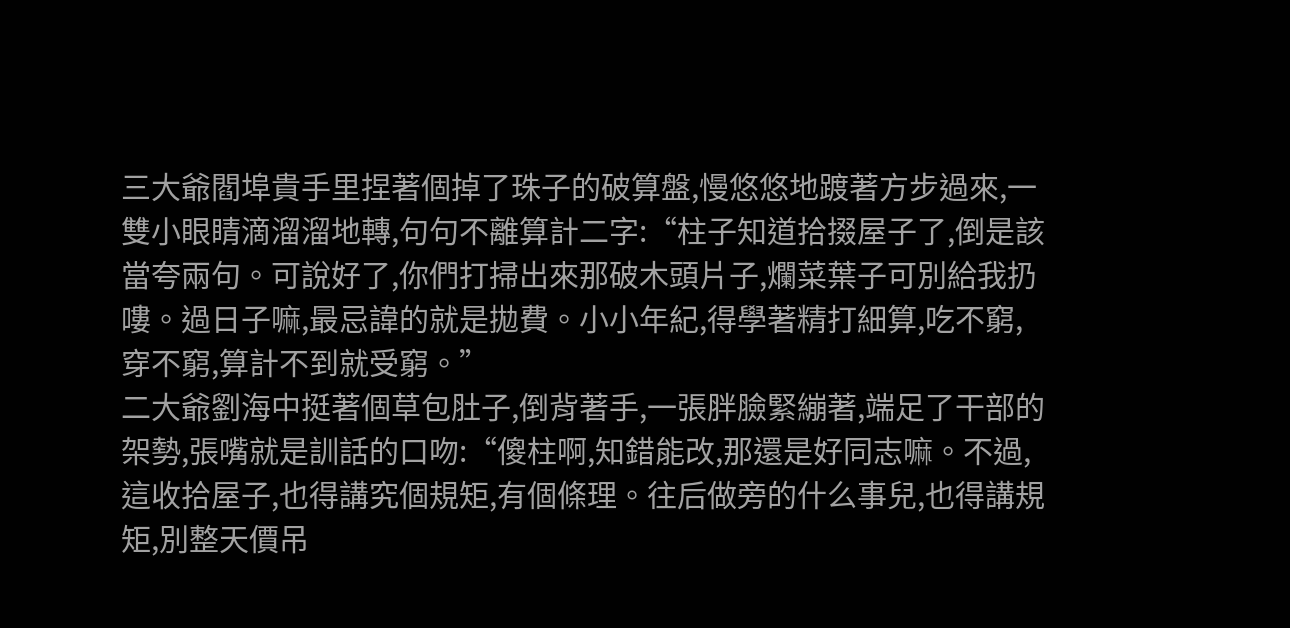三大爺閻埠貴手里捏著個掉了珠子的破算盤,慢悠悠地踱著方步過來,一雙小眼睛滴溜溜地轉,句句不離算計二字:“柱子知道拾掇屋子了,倒是該當夸兩句。可說好了,你們打掃出來那破木頭片子,爛菜葉子可別給我扔嘍。過日子嘛,最忌諱的就是拋費。小小年紀,得學著精打細算,吃不窮,穿不窮,算計不到就受窮。”
二大爺劉海中挺著個草包肚子,倒背著手,一張胖臉緊繃著,端足了干部的架勢,張嘴就是訓話的口吻:“傻柱啊,知錯能改,那還是好同志嘛。不過,這收拾屋子,也得講究個規矩,有個條理。往后做旁的什么事兒,也得講規矩,別整天價吊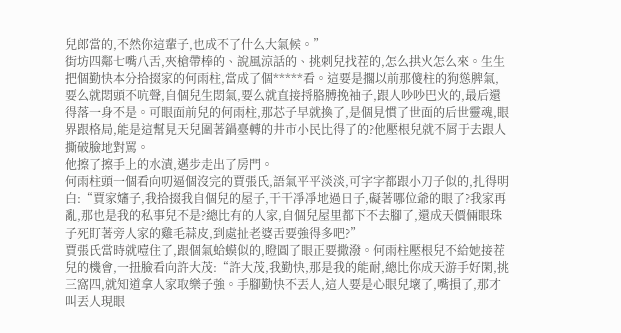兒郎當的,不然你這輩子,也成不了什么大氣候。”
街坊四鄰七嘴八舌,夾槍帶棒的、說風涼話的、挑刺兒找茬的,怎么拱火怎么來。生生把個勤快本分拾掇家的何雨柱,當成了個*****看。這要是擱以前那傻柱的狗慫脾氣,要么就悶頭不吭聲,自個兒生悶氣,要么就直接捋胳膊挽袖子,跟人吵吵巴火的,最后還得落一身不是。可眼面前兒的何雨柱,那芯子早就換了,是個見慣了世面的后世靈魂,眼界跟格局,能是這幫見天兒圍著鍋臺轉的井市小民比得了的?他壓根兒就不屑于去跟人撕破臉地對罵。
他擦了擦手上的水漬,邁步走出了房門。
何雨柱頭一個看向叨逼個沒完的賈張氏,語氣平平淡淡,可字字都跟小刀子似的,扎得明白:“賈家嬸子,我拾掇我自個兒的屋子,干干凈凈地過日子,礙著哪位爺的眼了?我家再亂,那也是我的私事兒不是?總比有的人家,自個兒屋里都下不去腳了,還成天價倆眼珠子死盯著旁人家的雞毛蒜皮,到處扯老婆舌要強得多吧?”
賈張氏當時就噎住了,跟個氣蛤蟆似的,瞪圓了眼正要撒潑。何雨柱壓根兒不給她接茬兒的機會,一扭臉看向許大茂:“許大茂,我勤快,那是我的能耐,總比你成天游手好閑,挑三窩四,就知道拿人家取樂子強。手腳勤快不丟人,這人要是心眼兒壞了,嘴損了,那才叫丟人現眼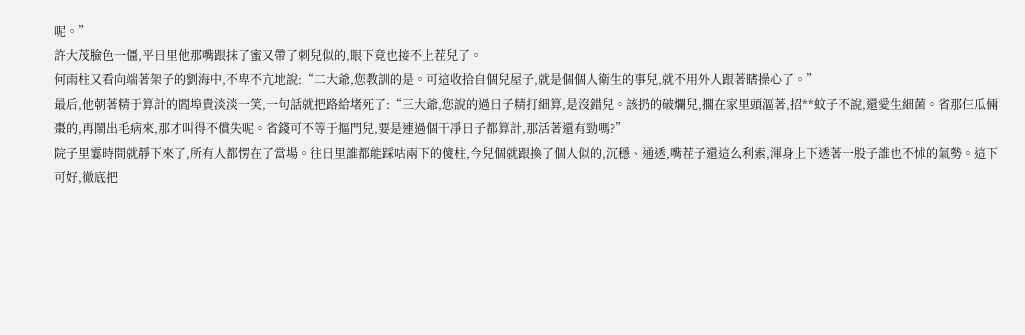呢。”
許大茂臉色一僵,平日里他那嘴跟抹了蜜又帶了刺兒似的,眼下竟也接不上茬兒了。
何雨柱又看向端著架子的劉海中,不卑不亢地說:“二大爺,您教訓的是。可這收拾自個兒屋子,就是個個人衛生的事兒,就不用外人跟著瞎操心了。”
最后,他朝著精于算計的閻埠貴淡淡一笑,一句話就把路給堵死了:“三大爺,您說的過日子精打細算,是沒錯兒。該扔的破爛兒,擱在家里頭漚著,招**蚊子不說,還愛生細菌。省那仨瓜倆棗的,再鬧出毛病來,那才叫得不償失呢。省錢可不等于摳門兒,要是連過個干凈日子都算計,那活著還有勁嗎?”
院子里霎時間就靜下來了,所有人都愣在了當場。往日里誰都能踩咕兩下的傻柱,今兒個就跟換了個人似的,沉穩、通透,嘴茬子還這么利索,渾身上下透著一股子誰也不怵的氣勢。這下可好,徹底把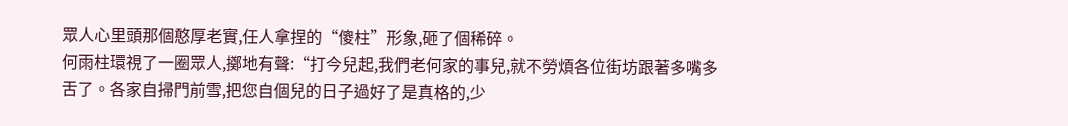眾人心里頭那個憨厚老實,任人拿捏的“傻柱”形象,砸了個稀碎。
何雨柱環視了一圈眾人,擲地有聲:“打今兒起,我們老何家的事兒,就不勞煩各位街坊跟著多嘴多舌了。各家自掃門前雪,把您自個兒的日子過好了是真格的,少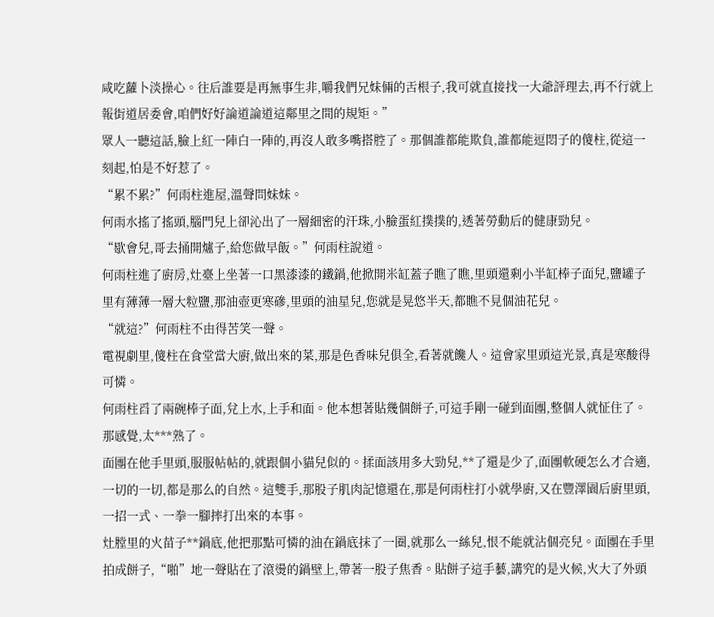咸吃蘿卜淡操心。往后誰要是再無事生非,嚼我們兄妹倆的舌根子,我可就直接找一大爺評理去,再不行就上報街道居委會,咱們好好論道論道這鄰里之間的規矩。”
眾人一聽這話,臉上紅一陣白一陣的,再沒人敢多嘴搭腔了。那個誰都能欺負,誰都能逗悶子的傻柱,從這一刻起,怕是不好惹了。
“累不累?”何雨柱進屋,溫聲問妹妹。
何雨水搖了搖頭,腦門兒上卻沁出了一層細密的汗珠,小臉蛋紅撲撲的,透著勞動后的健康勁兒。
“歇會兒,哥去捅開爐子,給您做早飯。”何雨柱說道。
何雨柱進了廚房,灶臺上坐著一口黑漆漆的鐵鍋,他掀開米缸蓋子瞧了瞧,里頭還剩小半缸棒子面兒,鹽罐子里有薄薄一層大粒鹽,那油壺更寒磣,里頭的油星兒,您就是晃悠半天,都瞧不見個油花兒。
“就這?”何雨柱不由得苦笑一聲。
電視劇里,傻柱在食堂當大廚,做出來的菜,那是色香味兒俱全,看著就饞人。這會家里頭這光景,真是寒酸得可憐。
何雨柱舀了兩碗棒子面,兌上水,上手和面。他本想著貼幾個餅子,可這手剛一碰到面團,整個人就怔住了。
那感覺,太***熟了。
面團在他手里頭,服服帖帖的,就跟個小貓兒似的。揉面該用多大勁兒,**了還是少了,面團軟硬怎么才合適,一切的一切,都是那么的自然。這雙手,那股子肌肉記憶還在,那是何雨柱打小就學廚,又在豐澤園后廚里頭,一招一式、一拳一腳摔打出來的本事。
灶膛里的火苗子**鍋底,他把那點可憐的油在鍋底抹了一圈,就那么一絲兒,恨不能就沾個亮兒。面團在手里拍成餅子,“啪”地一聲貼在了滾燙的鍋壁上,帶著一股子焦香。貼餅子這手藝,講究的是火候,火大了外頭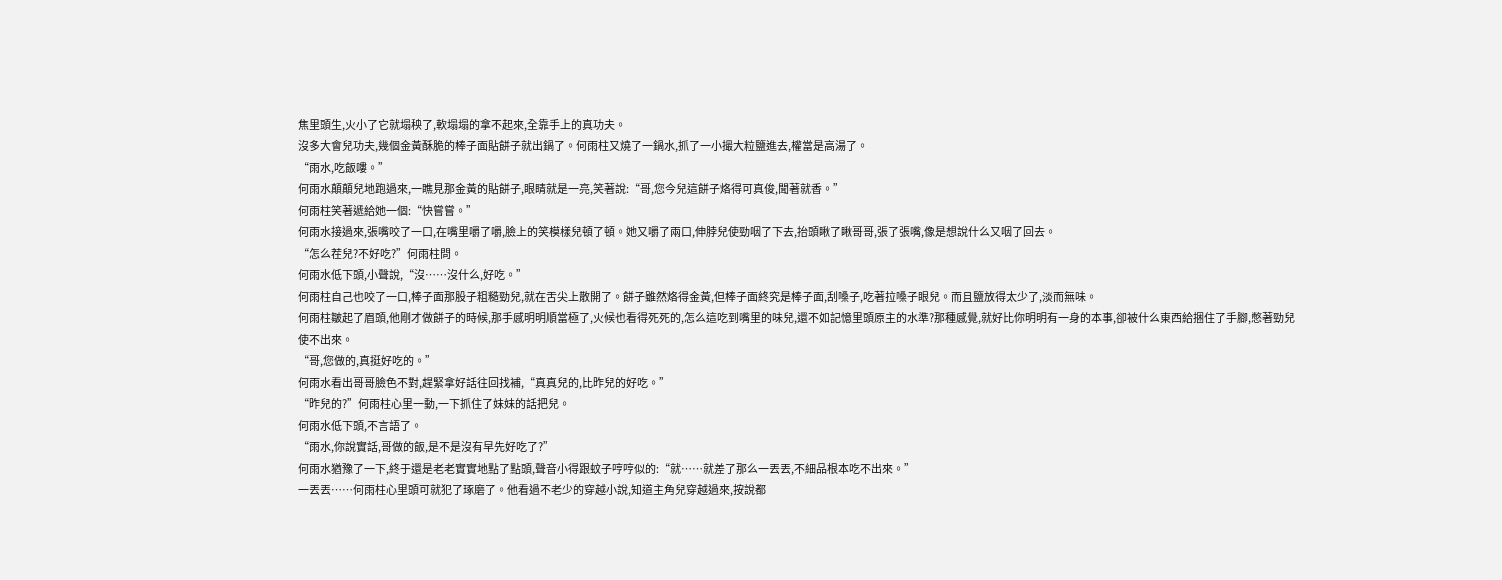焦里頭生,火小了它就塌秧了,軟塌塌的拿不起來,全靠手上的真功夫。
沒多大會兒功夫,幾個金黃酥脆的棒子面貼餅子就出鍋了。何雨柱又燒了一鍋水,抓了一小撮大粒鹽進去,權當是高湯了。
“雨水,吃飯嘍。”
何雨水顛顛兒地跑過來,一瞧見那金黃的貼餅子,眼睛就是一亮,笑著說:“哥,您今兒這餅子烙得可真俊,聞著就香。”
何雨柱笑著遞給她一個:“快嘗嘗。”
何雨水接過來,張嘴咬了一口,在嘴里嚼了嚼,臉上的笑模樣兒頓了頓。她又嚼了兩口,伸脖兒使勁咽了下去,抬頭瞅了瞅哥哥,張了張嘴,像是想說什么又咽了回去。
“怎么茬兒?不好吃?”何雨柱問。
何雨水低下頭,小聲說,“沒……沒什么,好吃。”
何雨柱自己也咬了一口,棒子面那股子粗糙勁兒,就在舌尖上散開了。餅子雖然烙得金黃,但棒子面終究是棒子面,刮嗓子,吃著拉嗓子眼兒。而且鹽放得太少了,淡而無味。
何雨柱皺起了眉頭,他剛才做餅子的時候,那手感明明順當極了,火候也看得死死的,怎么這吃到嘴里的味兒,還不如記憶里頭原主的水準?那種感覺,就好比你明明有一身的本事,卻被什么東西給捆住了手腳,憋著勁兒使不出來。
“哥,您做的,真挺好吃的。”
何雨水看出哥哥臉色不對,趕緊拿好話往回找補,“真真兒的,比昨兒的好吃。”
“昨兒的?”何雨柱心里一動,一下抓住了妹妹的話把兒。
何雨水低下頭,不言語了。
“雨水,你說實話,哥做的飯,是不是沒有早先好吃了?”
何雨水猶豫了一下,終于還是老老實實地點了點頭,聲音小得跟蚊子哼哼似的:“就……就差了那么一丟丟,不細品根本吃不出來。”
一丟丟……何雨柱心里頭可就犯了琢磨了。他看過不老少的穿越小說,知道主角兒穿越過來,按說都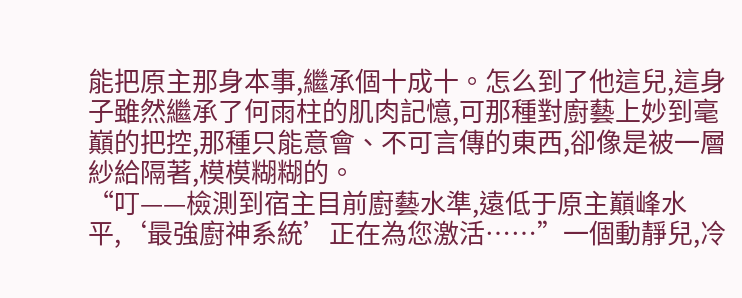能把原主那身本事,繼承個十成十。怎么到了他這兒,這身子雖然繼承了何雨柱的肌肉記憶,可那種對廚藝上妙到毫巔的把控,那種只能意會、不可言傳的東西,卻像是被一層紗給隔著,模模糊糊的。
“叮——檢測到宿主目前廚藝水準,遠低于原主巔峰水平,‘最強廚神系統’正在為您激活……”一個動靜兒,冷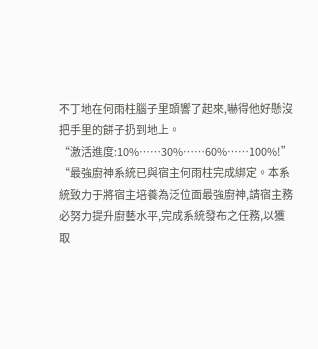不丁地在何雨柱腦子里頭響了起來,嚇得他好懸沒把手里的餅子扔到地上。
“激活進度:10%……30%……60%……100%!”
“最強廚神系統已與宿主何雨柱完成綁定。本系統致力于將宿主培養為泛位面最強廚神,請宿主務必努力提升廚藝水平,完成系統發布之任務,以獲取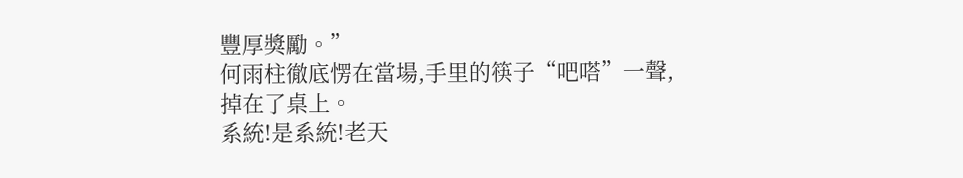豐厚獎勵。”
何雨柱徹底愣在當場,手里的筷子“吧嗒”一聲,掉在了桌上。
系統!是系統!老天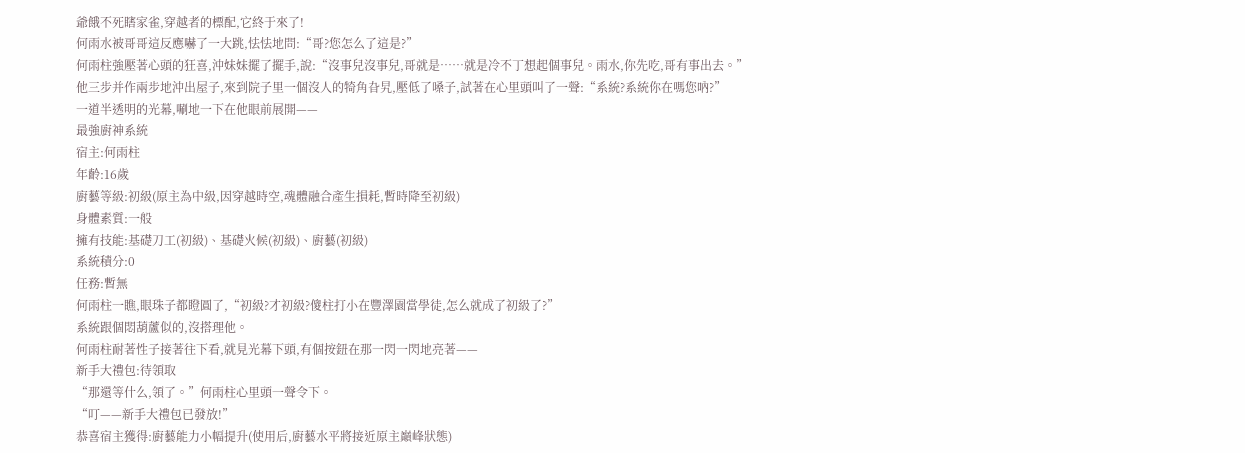爺餓不死瞎家雀,穿越者的標配,它終于來了!
何雨水被哥哥這反應嚇了一大跳,怯怯地問:“哥?您怎么了這是?”
何雨柱強壓著心頭的狂喜,沖妹妹擺了擺手,說:“沒事兒沒事兒,哥就是……就是冷不丁想起個事兒。雨水,你先吃,哥有事出去。”
他三步并作兩步地沖出屋子,來到院子里一個沒人的犄角旮旯,壓低了嗓子,試著在心里頭叫了一聲:“系統?系統你在嗎您吶?”
一道半透明的光幕,唰地一下在他眼前展開——
最強廚神系統
宿主:何雨柱
年齡:16歲
廚藝等級:初級(原主為中級,因穿越時空,魂體融合產生損耗,暫時降至初級)
身體素質:一般
擁有技能:基礎刀工(初級)、基礎火候(初級)、廚藝(初級)
系統積分:0
任務:暫無
何雨柱一瞧,眼珠子都瞪圓了,“初級?才初級?傻柱打小在豐澤園當學徒,怎么就成了初級了?”
系統跟個悶葫蘆似的,沒搭理他。
何雨柱耐著性子接著往下看,就見光幕下頭,有個按鈕在那一閃一閃地亮著——
新手大禮包:待領取
“那還等什么,領了。”何雨柱心里頭一聲令下。
“叮——新手大禮包已發放!”
恭喜宿主獲得:廚藝能力小幅提升(使用后,廚藝水平將接近原主巔峰狀態)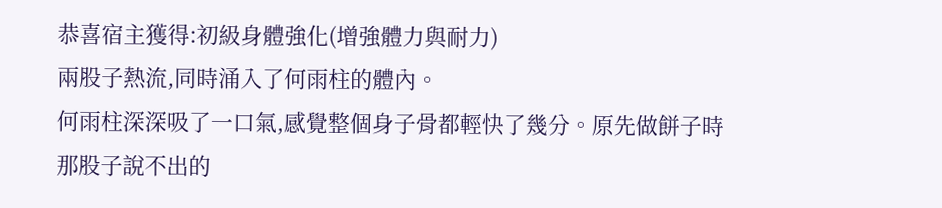恭喜宿主獲得:初級身體強化(增強體力與耐力)
兩股子熱流,同時涌入了何雨柱的體內。
何雨柱深深吸了一口氣,感覺整個身子骨都輕快了幾分。原先做餅子時那股子說不出的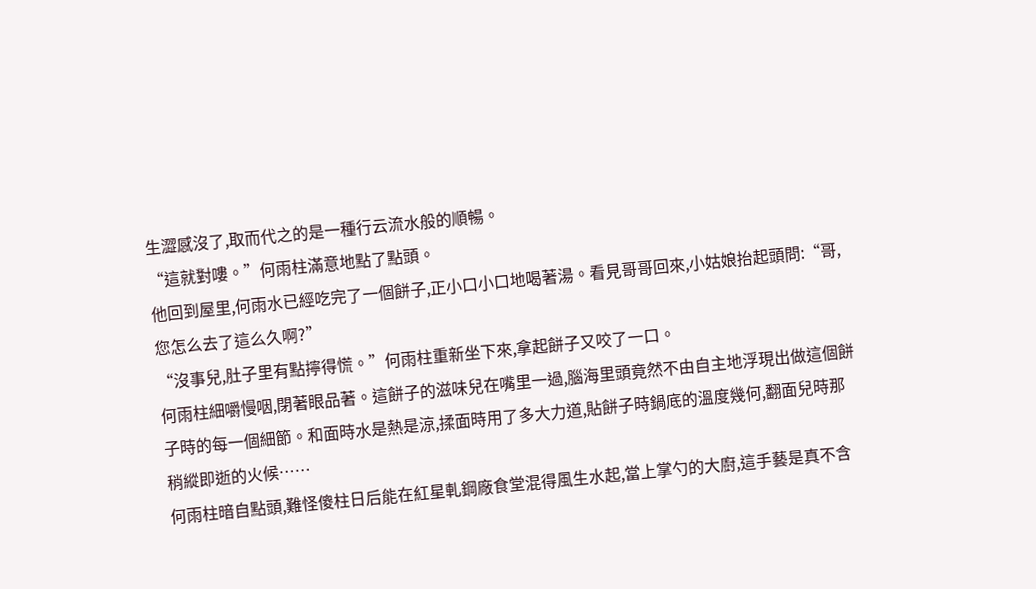生澀感沒了,取而代之的是一種行云流水般的順暢。
“這就對嘍。”何雨柱滿意地點了點頭。
他回到屋里,何雨水已經吃完了一個餅子,正小口小口地喝著湯。看見哥哥回來,小姑娘抬起頭問:“哥,您怎么去了這么久啊?”
“沒事兒,肚子里有點擰得慌。”何雨柱重新坐下來,拿起餅子又咬了一口。
何雨柱細嚼慢咽,閉著眼品著。這餅子的滋味兒在嘴里一過,腦海里頭竟然不由自主地浮現出做這個餅子時的每一個細節。和面時水是熱是涼,揉面時用了多大力道,貼餅子時鍋底的溫度幾何,翻面兒時那稍縱即逝的火候……
何雨柱暗自點頭,難怪傻柱日后能在紅星軋鋼廠食堂混得風生水起,當上掌勺的大廚,這手藝是真不含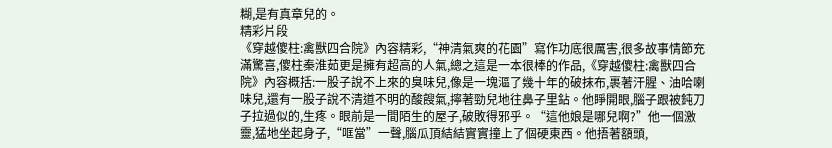糊,是有真章兒的。
精彩片段
《穿越傻柱:禽獸四合院》內容精彩,“神清氣爽的花園”寫作功底很厲害,很多故事情節充滿驚喜,傻柱秦淮茹更是擁有超高的人氣,總之這是一本很棒的作品,《穿越傻柱:禽獸四合院》內容概括:一股子說不上來的臭味兒,像是一塊漚了幾十年的破抹布,裹著汗腥、油哈喇味兒,還有一股子說不清道不明的酸餿氣,擰著勁兒地往鼻子里鉆。他睜開眼,腦子跟被鈍刀子拉過似的,生疼。眼前是一間陌生的屋子,破敗得邪乎。“這他娘是哪兒啊?”他一個激靈,猛地坐起身子,“哐當”一聲,腦瓜頂結結實實撞上了個硬東西。他捂著額頭,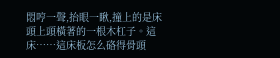悶哼一聲,抬眼一瞅,撞上的是床頭上頭橫著的一根木杠子。這床……這床板怎么硌得骨頭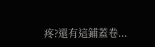疼?還有這鋪蓋卷...